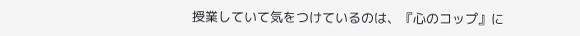授業していて気をつけているのは、『心のコップ』に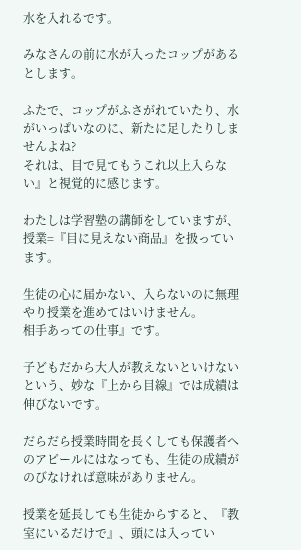水を入れるです。

みなさんの前に水が入ったコップがあるとします。

ふたで、コップがふさがれていたり、水がいっぱいなのに、新たに足したりしませんよね?
それは、目で見てもうこれ以上入らない』と視覚的に感じます。

わたしは学習塾の講師をしていますが、授業=『目に見えない商品』を扱っています。

生徒の心に届かない、入らないのに無理やり授業を進めてはいけません。
相手あっての仕事』です。

子どもだから大人が教えないといけないという、妙な『上から目線』では成績は伸びないです。

だらだら授業時間を長くしても保護者へのアピールにはなっても、生徒の成績がのびなければ意味がありません。

授業を延長しても生徒からすると、『教室にいるだけで』、頭には入ってい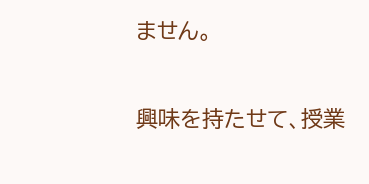ません。

興味を持たせて、授業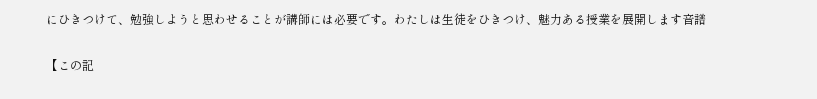にひきつけて、勉強しようと思わせることが講師には必要です。わたしは生徒をひきつけ、魅力ある授業を展開します音譜

【この記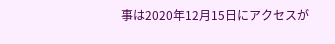事は2020年12月15日にアクセスが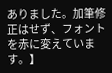ありました。加筆修正はせず、フォントを赤に変えています。】